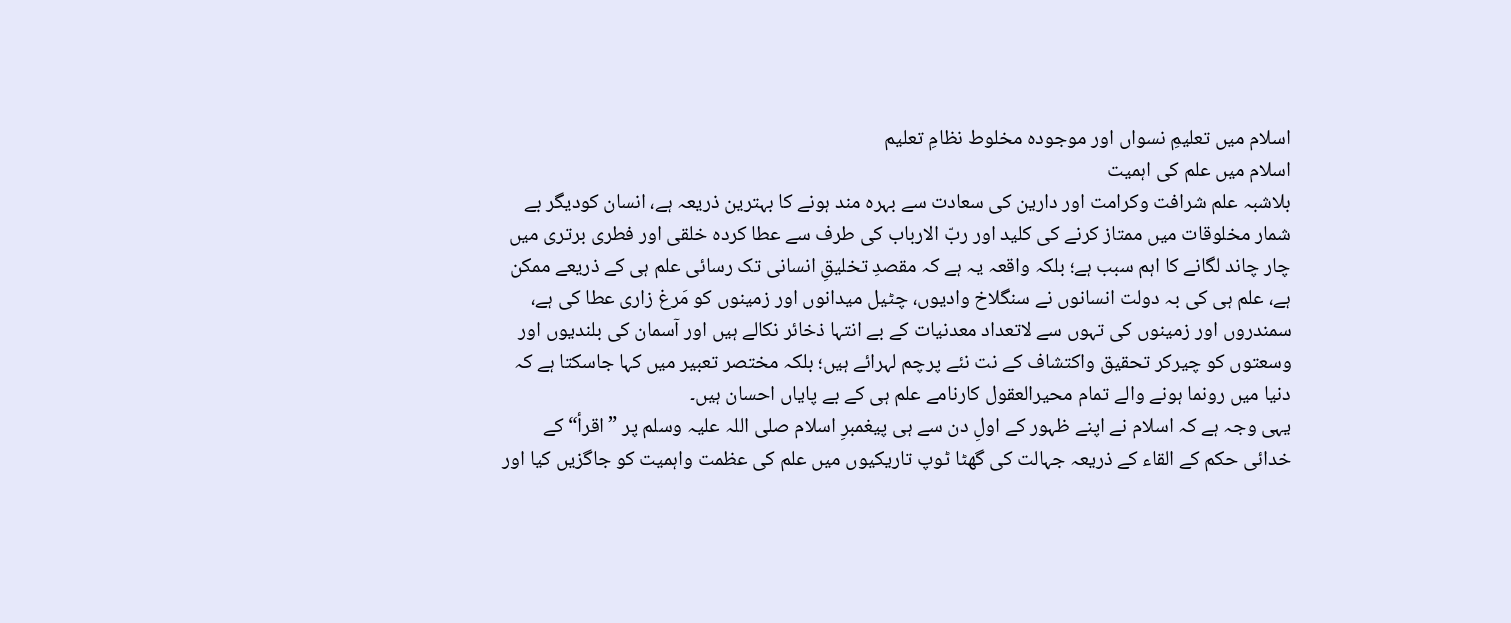اسلام میں تعلیمِ نسواں اور موجودہ مخلوط نظامِ تعلیم
اسلام میں علم کی اہمیت
بلاشبہ علم شرافت وکرامت اور دارین کی سعادت سے بہرہ مند ہونے کا بہترین ذریعہ ہے، انسان کودیگر بے شمار مخلوقات میں ممتاز کرنے کی کلید اور ربّ الارباب کی طرف سے عطا کردہ خلقی اور فطری برتری میں چار چاند لگانے کا اہم سبب ہے؛ بلکہ واقعہ یہ ہے کہ مقصدِ تخلیقِ انسانی تک رسائی علم ہی کے ذریعے ممکن ہے، علم ہی کی بہ دولت انسانوں نے سنگلاخ وادیوں، چٹیل میدانوں اور زمینوں کو مَرغ زاری عطا کی ہے، سمندروں اور زمینوں کی تہوں سے لاتعداد معدنیات کے بے انتہا ذخائر نکالے ہیں اور آسمان کی بلندیوں اور وسعتوں کو چیرکر تحقیق واکتشاف کے نت نئے پرچم لہرائے ہیں؛ بلکہ مختصر تعبیر میں کہا جاسکتا ہے کہ دنیا میں رونما ہونے والے تمام محیرالعقول کارنامے علم ہی کے بے پایاں احسان ہیں۔
یہی وجہ ہے کہ اسلام نے اپنے ظہور کے اولِ دن سے ہی پیغمبرِ اسلام صلی اللہ علیہ وسلم پر ”اقرأ“ کے خدائی حکم کے القاء کے ذریعہ جہالت کی گھٹا ٹوپ تاریکیوں میں علم کی عظمت واہمیت کو جاگزیں کیا اور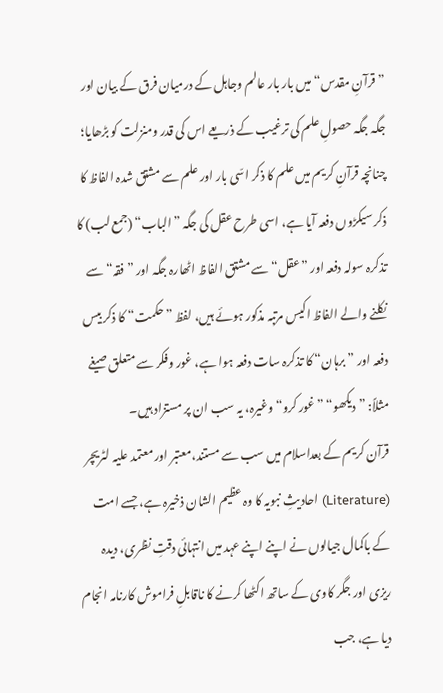”قرآنِ مقدس“ میں بار بار عالم وجاہل کے درمیان فرق کے بیان اور جگہ جگہ حصولِ علم کی ترغیب کے ذریعے اس کی قدر ومنزلت کو بڑھایا؛ چنانچہ قرآنِ کریم میں علم کا ذکر اسّی بار اور علم سے مشتق شدہ الفاظ کا ذکر سیکڑوں دفعہ آیا ہے، اسی طرح عقل کی جگہ ”الباب“ (جمع لب) کا تذکرہ سولہ دفعہ اور ”عقل“ سے مشتق الفاظ اٹھارہ جگہ اور ”فقہ“ سے نکلنے والے الفاظ اکیس مرتبہ مذکور ہوئے ہیں، لفظ ”حکمت“ کا ذکر بیس دفعہ اور ”برہان“ کا تذکرہ سات دفعہ ہوا ہے، غور وفکر سے متعلق صیغے مثلاً: ”دیکھو“ ”غور کرو“ وغیرہ، یہ سب ان پر مستزاد ہیں۔
قرآن کریم کے بعداسلام میں سب سے مستند،معتبر اور معتمد علیہ لٹریچر (Literature) احادیثِ نبویہ کا وہ عظیم الشان ذخیرہ ہے، جسے امت کے باکمال جیالوں نے اپنے اپنے عہد میں انتہائی دقتِ نظری، دیدہ ریزی اور جگر کاوی کے ساتھ اکٹھا کرنے کا ناقابلِ فراموش کارنامہ انجام دیا ہے، جب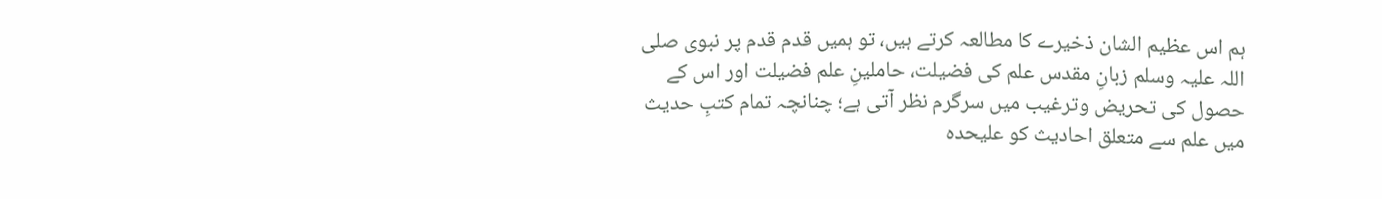ہم اس عظیم الشان ذخیرے کا مطالعہ کرتے ہیں، تو ہمیں قدم قدم پر نبوی صلی اللہ علیہ وسلم زبانِ مقدس علم کی فضیلت، حاملینِ علم فضیلت اور اس کے حصول کی تحریض وترغیب میں سرگرم نظر آتی ہے؛ چنانچہ تمام کتبِ حدیث میں علم سے متعلق احادیث کو علیحدہ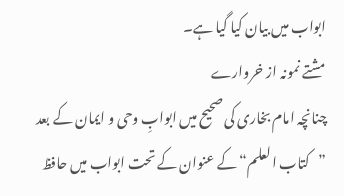ابواب میں بیان کیا گیا ہے۔
مشتے نمونہ از خروارے
چنانچہ امام بخاری کی صحیح میں ابوابِ وحی و ایمان کے بعد ”کتاب العلم“ کے عنوان کے تحت ابواب میں حافظ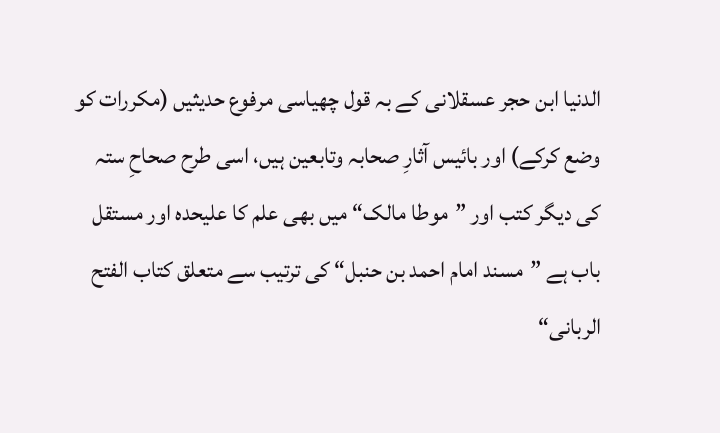الدنیا ابن حجر عسقلانی کے بہ قول چھیاسی مرفوع حدیثیں (مکررات کو وضع کرکے) اور بائیس آثارِ صحابہ وتابعین ہیں، اسی طرح صحاحِ ستہ کی دیگر کتب اور ”موطا مالک“ میں بھی علم کا علیحدہ اور مستقل باب ہے ”مسند امام احمد بن حنبل“ کی ترتیب سے متعلق کتاب الفتح الربانی“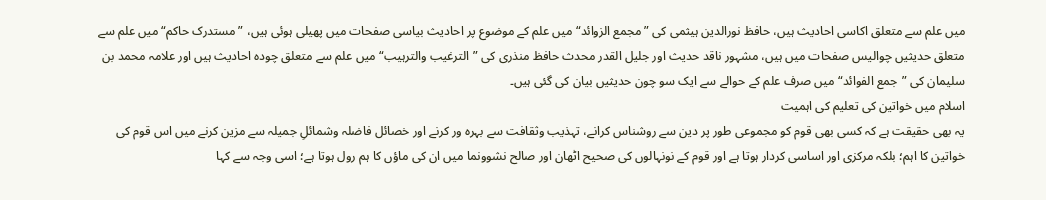میں علم سے متعلق اکاسی احادیث ہیں، حافظ نورالدین ہیثمی کی ”مجمع الزوائد“ میں علم کے موضوع پر احادیث بیاسی صفحات میں پھیلی ہوئی ہیں، ”مستدرک حاکم“ میں علم سے متعلق حدیثیں چوالیس صفحات میں ہیں، مشہور ناقد حدیث اور جلیل القدر محدث حافظ منذری کی ”الترغیب والترہیب“ میں علم سے متعلق چودہ احادیث ہیں اور علامہ محمد بن سلیمان کی ”جمع الفوائد“ میں صرف علم کے حوالے سے ایک سو چون حدیثیں بیان کی گئی ہیں۔
اسلام میں خواتین کی تعلیم کی اہمیت
یہ بھی حقیقت ہے کہ کسی بھی قوم کو مجموعی طور پر دین سے روشناس کرانے، تہذیب وثقافت سے بہرہ ور کرنے اور خصائل فاضلہ وشمائلِ جمیلہ سے مزین کرنے میں اس قوم کی خواتین کا اہم؛ بلکہ مرکزی اور اساسی کردار ہوتا ہے اور قوم کے نونہالوں کی صحیح اٹھان اور صالح نشوونما میں ان کی ماؤں کا ہم رول ہوتا ہے؛ اسی وجہ سے کہا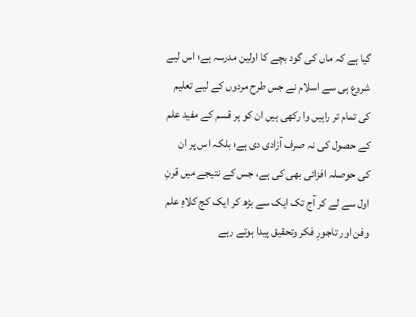گیا ہے کہ ماں کی گود بچے کا اولین مدرسہ ہے؛ اس لیے شروع ہی سے اسلام نے جس طرح مردوں کے لیے تعلیم کی تمام تر راہیں وا رکھی ہیں ان کو ہر قسم کے مفید علم کے حصول کی نہ صرف آزادی دی ہے؛ بلکہ اس پر ان کی حوصلہ افزائی بھی کی ہے، جس کے نتیجے میں قرنِ اول سے لے کر آج تک ایک سے بڑھ کر ایک کج کلاہِ علم وفن اور تاجورِ فکر وتحقیق پیدا ہوتے رہے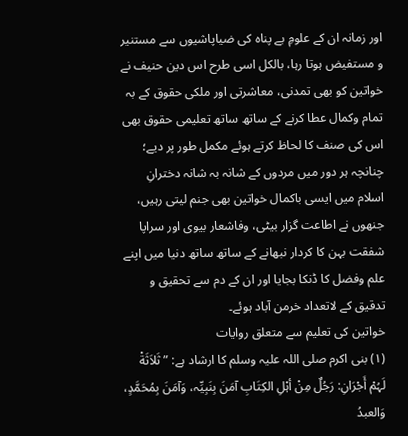اور زمانہ ان کے علومِ بے پناہ کی ضیاپاشیوں سے مستنیر و مستفیض ہوتا رہا، بالکل اسی طرح اس دین حنیف نے خواتین کو بھی تمدنی، معاشرتی اور ملکی حقوق کے بہ تمام وکمال عطا کرنے کے ساتھ ساتھ تعلیمی حقوق بھی اس کی صنف کا لحاظ کرتے ہوئے مکمل طور پر دیے؛ چنانچہ ہر دور میں مردوں کے شانہ بہ شانہ دخترانِ اسلام میں ایسی باکمال خواتین بھی جنم لیتی رہیں، جنھوں نے اطاعت گزار بیٹی، وفاشعار بیوی اور سراپا شفقت بہن کا کردار نبھانے کے ساتھ ساتھ دنیا میں اپنے علم وفضل کا ڈنکا بجایا اور ان کے دم سے تحقیق و تدقیق کے لاتعداد خرمن آباد ہوئے۔
خواتین کی تعلیم سے متعلق روایات
(۱) بنی اکرم صلی اللہ علیہ وسلم کا ارشاد ہے: ”ثَلاَثَةْ لَہُمْ أَجْرَانِ: رَجُلٌ مِنْ أہْلِ الکِتَابِ آمَنَ بِنَبِیِّہ، وَآمَنَ بِمُحَمَّدٍ، وَالعبدُ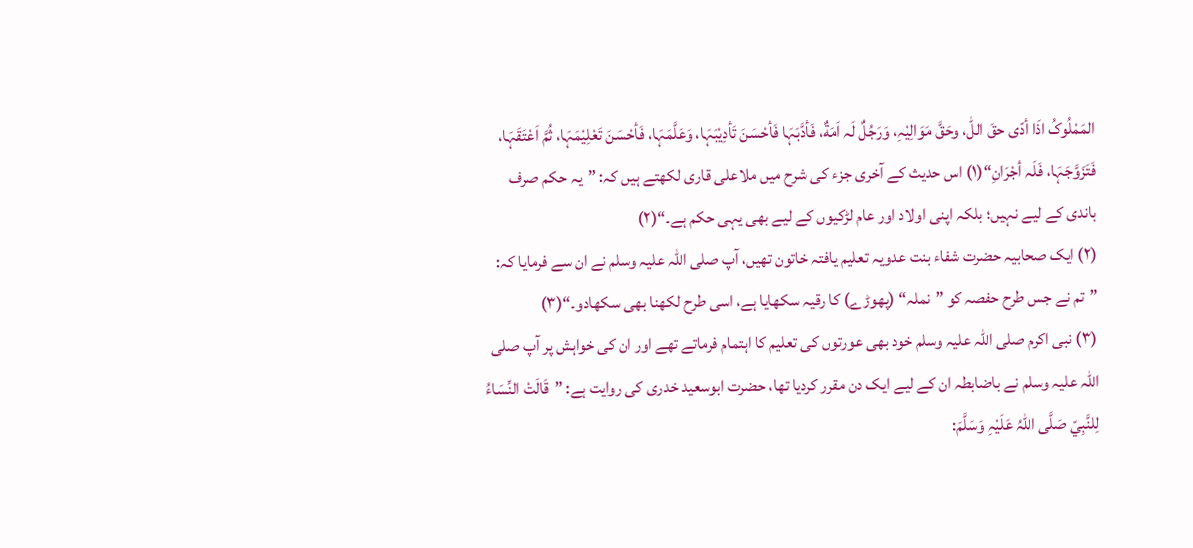المَمْلُوکُ اذَا أدّی حقَ اللّٰ، وحَقَّ مَوَالِیْہِ، وَرَجُلٌ لَہ اَمَةٌ، فَأدَّبَہَا فَأحْسَنَ تَأدِیْبَہَا، وَعَلَّمَہَا، فَأحْسَنَ تَعْلِیْمَہَا، ثُمَّ اَعْتَقَہَا، فَتَزَوَّجَہَا، فَلَہ أجْرَانِ“(۱) اس حدیث کے آخری جزء کی شرح میں ملاعلی قاری لکھتے ہیں کہ: ”یہ حکم صرف باندی کے لیے نہیں؛ بلکہ اپنی اولاد اور عام لڑکیوں کے لیے بھی یہی حکم ہے۔“(۲)
(۲) ایک صحابیہ حضرت شفاء بنت عدویہ تعلیم یافتہ خاتون تھیں، آپ صلی اللہ علیہ وسلم نے ان سے فرمایا کہ: ”تم نے جس طرح حفصہ کو ”نملہ“ (پھوڑے) کا رقیہ سکھایا ہے، اسی طرح لکھنا بھی سکھادو۔“(۳)
(۳) نبی اکرم صلی اللہ علیہ وسلم خود بھی عورتوں کی تعلیم کا اہتمام فرماتے تھے اور ان کی خواہش پر آپ صلی اللہ علیہ وسلم نے باضابطہ ان کے لیے ایک دن مقرر کردیا تھا، حضرت ابوسعید خدری کی روایت ہے: ”قَالَتْ النِّسَاءُ لِلنَّبِيّ صَلَّی اللّٰہُ عَلَیْہِ وَسَلَّمَ: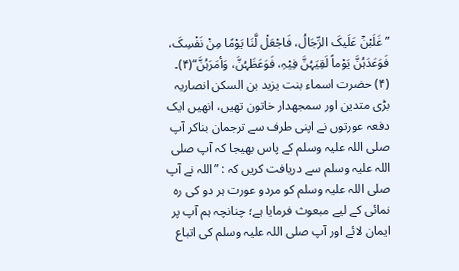”غَلَبْنَٓ عَلَیکَ الرِّجَالُ، فَاجْعَلْ لَّنَا یَوْمًا مِنْ نَفْسِکَ، فَوَعَدَہُنَّ یَوْماً لَقِیَہُنَّ فِیْہِ، فَوَعَظَہُنَّ، وَأمَرَہُنَّ“(۴)۔
(۴) حضرت اسماء بنت یزید بن السکن انصاریہ بڑی متدین اور سمجھدار خاتون تھیں، انھیں ایک دفعہ عورتوں نے اپنی طرف سے ترجمان بناکر آپ صلی اللہ علیہ وسلم کے پاس بھیجا کہ آپ صلی اللہ علیہ وسلم سے دریافت کریں کہ : ”اللہ نے آپ صلی اللہ علیہ وسلم کو مردو عورت ہر دو کی رہ نمائی کے لیے مبعوث فرمایا ہے؛ چنانچہ ہم آپ پر ایمان لائے اور آپ صلی اللہ علیہ وسلم کی اتباع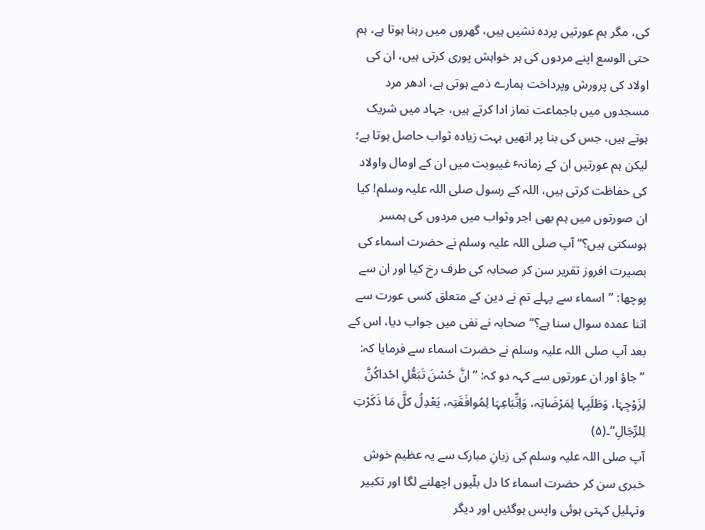کی، مگر ہم عورتیں پردہ نشیں ہیں، گھروں میں رہنا ہوتا ہے، ہم حتی الوسع اپنے مردوں کی ہر خواہش پوری کرتی ہیں، ان کی اولاد کی پرورش وپرداخت ہمارے ذمے ہوتی ہے، ادھر مرد مسجدوں میں باجماعت نماز ادا کرتے ہیں، جہاد میں شریک ہوتے ہیں، جس کی بنا پر انھیں بہت زیادہ ثواب حاصل ہوتا ہے؛ لیکن ہم عورتیں ان کے زمانہٴ غیبوبت میں ان کے اومال واولاد کی حفاظت کرتی ہیں، اللہ کے رسول صلی اللہ علیہ وسلم! کیا ان صورتوں میں ہم بھی اجر وثواب میں مردوں کی ہمسر ہوسکتی ہیں؟“ آپ صلی اللہ علیہ وسلم نے حضرت اسماء کی بصیرت افروز تقریر سن کر صحابہ کی طرف رخ کیا اور ان سے پوچھا: ”اسماء سے پہلے تم نے دین کے متعلق کسی عورت سے اتنا عمدہ سوال سنا ہے؟“ صحابہ نے نفی میں جواب دیا، اس کے بعد آپ صلی اللہ علیہ وسلم نے حضرت اسماء سے فرمایا کہ: ”جاؤ اور ان عورتوں سے کہہ دو کہ: ”انَّ حُسْنَ تَبَعُّلِ احْداکُنَّ لِزَوْجِہَا، وَطَلَبِہا لِمَرْضَاتِہ، وَاِتِّبَاعِہَا لِمُوافَقَتِہ، یَعْدِلُ کلَّ مَا ذَکَرْتِ لِلرِّجَالِ“۔(۵)
آپ صلی اللہ علیہ وسلم کی زبانِ مبارک سے یہ عظیم خوش خبری سن کر حضرت اسماء کا دل بلّیوں اچھلنے لگا اور تکبیر وتہلیل کہتی ہوئی واپس ہوگئیں اور دیگر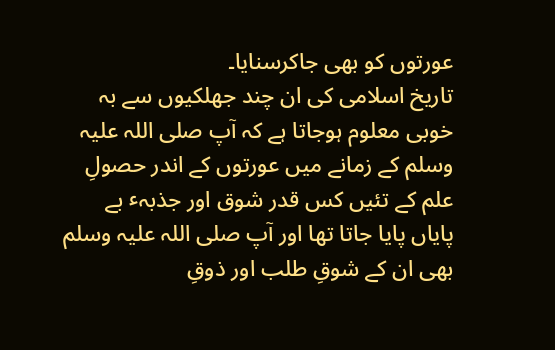عورتوں کو بھی جاکرسنایا۔
تاریخ اسلامی کی ان چند جھلکیوں سے بہ خوبی معلوم ہوجاتا ہے کہ آپ صلی اللہ علیہ وسلم کے زمانے میں عورتوں کے اندر حصولِ علم کے تئیں کس قدر شوق اور جذبہٴ بے پایاں پایا جاتا تھا اور آپ صلی اللہ علیہ وسلم بھی ان کے شوقِ طلب اور ذوقِ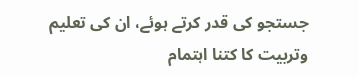جستجو کی قدر کرتے ہوئے، ان کی تعلیم وتربیت کا کتنا اہتمام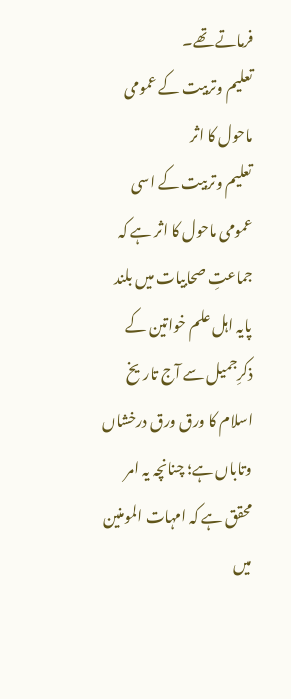فرماتے تھے۔
تعلیم وتربیت کے عمومی ماحول کا اثر
تعلیم وتربیت کے اسی عمومی ماحول کا اثر ہے کہ جماعتِ صحابیات میں بلند پایہ اہل علم خواتین کے ذکرِجمیل سے آج تاریخ اسلام کا ورق ورق درخشاں وتاباں ہے؛ چنانچہ یہ امر محقق ہے کہ امہات المومنین میں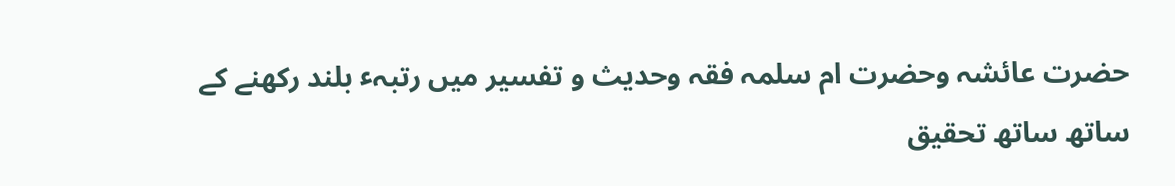حضرت عائشہ وحضرت ام سلمہ فقہ وحدیث و تفسیر میں رتبہٴ بلند رکھنے کے ساتھ ساتھ تحقیق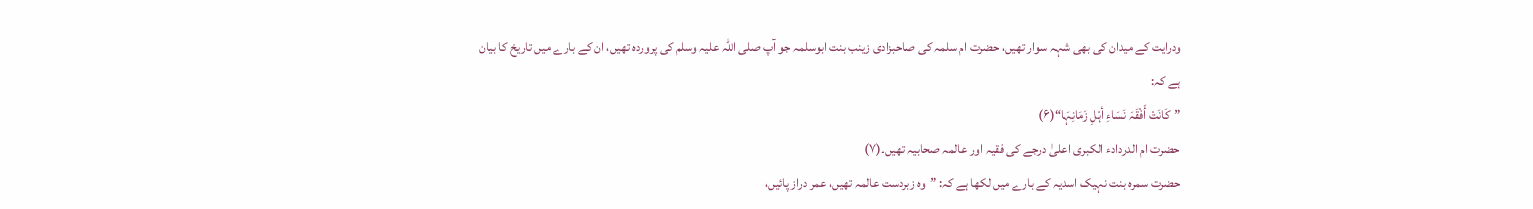ودرایت کے میدان کی بھی شہہ سوار تھیں، حضرت ام سلمہ کی صاحبزادی زینب بنت ابوسلمہ جو آپ صلی اللہ علیہ وسلم کی پروردہ تھیں، ان کے بارے میں تاریخ کا بیان ہے کہ:
”کَانَتْ أَفْقَہَ نَسَاءِ أہْلِ زَمَانِہَا“(۶)
حضرت ام الدردادء الکبری اعلیٰ درجے کی فقیہ اور عالمہ صحابیہ تھیں۔(۷)
حضرت سمرہ بنت نہیک اسدیہ کے بارے میں لکھا ہے کہ: ”وہ زبردست عالمہ تھیں، عمر دراز پائیں،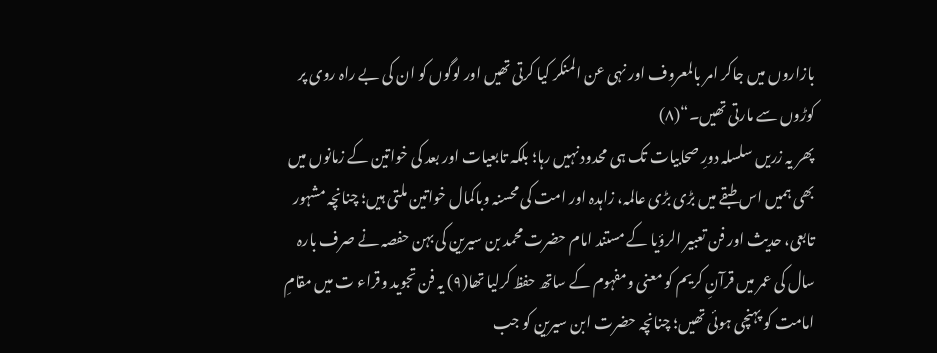بازاروں میں جاکر امر بالمعروف اور نہی عن المنکر کیا کرتی تھیں اور لوگوں کو ان کی بے راہ روی پر کوڑوں سے مارتی تھیں۔“(۸)
پھر یہ زریں سلسلہ دورِ صحابیات تک ہی محدود نہیں رہا؛ بلکہ تابعیات اور بعد کی خواتین کے زمانوں میں بھی ہمیں اس طبقے میں بڑی بڑی عالمہ، زاہدہ اور امت کی محسنہ وباکمال خواتین ملتی ہیں؛ چنانچہ مشہور تابعی، حدیث اور فن تعبیر الرؤیا کے مستند امام حضرت محمد بن سیرین کی بہن حفصہ نے صرف بارہ سال کی عمر میں قرآنِ کریم کو معنی ومفہوم کے ساتھ حفظ کرلیا تھا(۹) یہ فن تجوید وقراء ت میں مقامِ امامت کو پہنچی ہوئی تھیں؛ چنانچہ حضرت ابن سیرین کو جب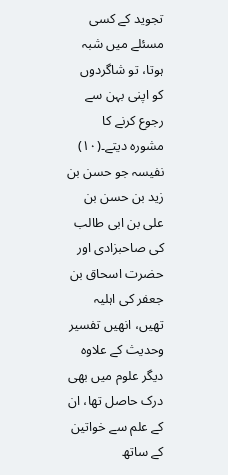تجوید کے کسی مسئلے میں شبہ ہوتا، تو شاگردوں کو اپنی بہن سے رجوع کرنے کا مشورہ دیتے۔(۱۰)
نفیسہ جو حسن بن زید بن حسن بن علی بن ابی طالب کی صاحبزادی اور حضرت اسحاق بن جعفر کی اہلیہ تھیں، انھیں تفسیر وحدیث کے علاوہ دیگر علوم میں بھی درک حاصل تھا، ان کے علم سے خواتین کے ساتھ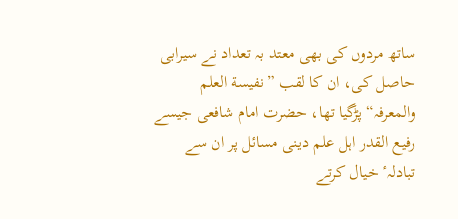ساتھ مردوں کی بھی معتد بہ تعداد نے سیرابی حاصل کی، ان کا لقب ”نفیسة العلم والمعرفہ“ پڑگیا تھا، حضرت امام شافعی جیسے رفیع القدر اہل علم دینی مسائل پر ان سے تبادلہٴ خیال کرتے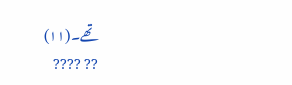تھے۔(۱۱)
?? ????